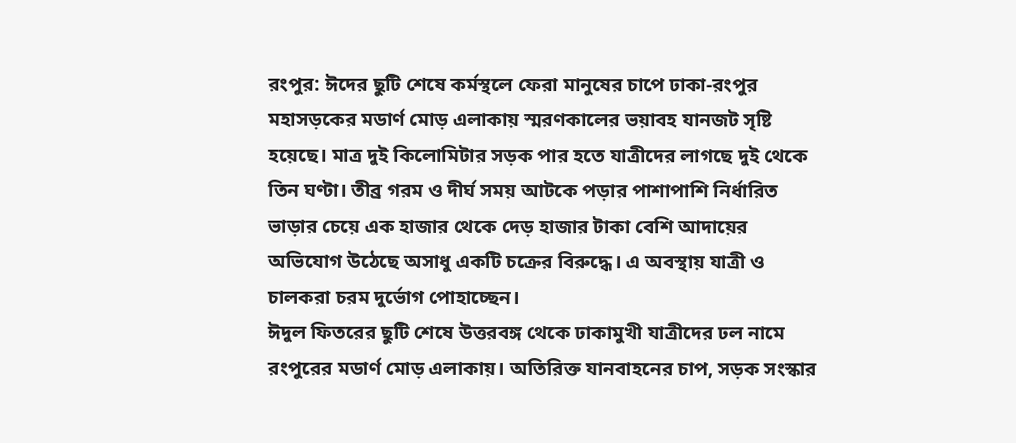রংপুর: ঈদের ছুটি শেষে কর্মস্থলে ফেরা মানুষের চাপে ঢাকা-রংপুর মহাসড়কের মডার্ণ মোড় এলাকায় স্মরণকালের ভয়াবহ যানজট সৃষ্টি হয়েছে। মাত্র দুই কিলোমিটার সড়ক পার হতে যাত্রীদের লাগছে দুই থেকে তিন ঘণ্টা। তীব্র গরম ও দীর্ঘ সময় আটকে পড়ার পাশাপাশি নির্ধারিত ভাড়ার চেয়ে এক হাজার থেকে দেড় হাজার টাকা বেশি আদায়ের অভিযোগ উঠেছে অসাধু একটি চক্রের বিরুদ্ধে। এ অবস্থায় যাত্রী ও চালকরা চরম দুর্ভোগ পোহাচ্ছেন।
ঈদুল ফিতরের ছুটি শেষে উত্তরবঙ্গ থেকে ঢাকামুখী যাত্রীদের ঢল নামে রংপুরের মডার্ণ মোড় এলাকায়। অতিরিক্ত যানবাহনের চাপ, সড়ক সংস্কার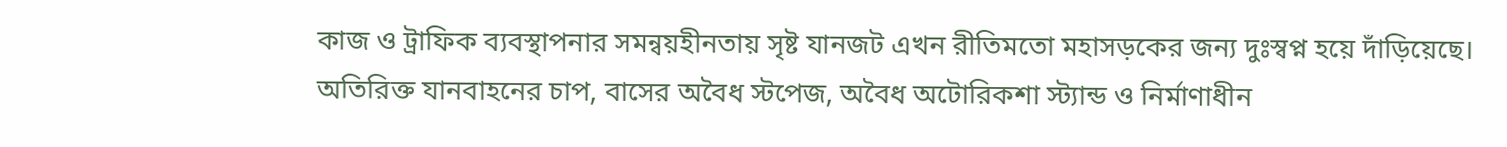কাজ ও ট্রাফিক ব্যবস্থাপনার সমন্বয়হীনতায় সৃষ্ট যানজট এখন রীতিমতো মহাসড়কের জন্য দুঃস্বপ্ন হয়ে দাঁড়িয়েছে।
অতিরিক্ত যানবাহনের চাপ, বাসের অবৈধ স্টপেজ, অবৈধ অটোরিকশা স্ট্যান্ড ও নির্মাণাধীন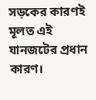সড়কের কারণই মূলত এই যানজটের প্রধান কারণ।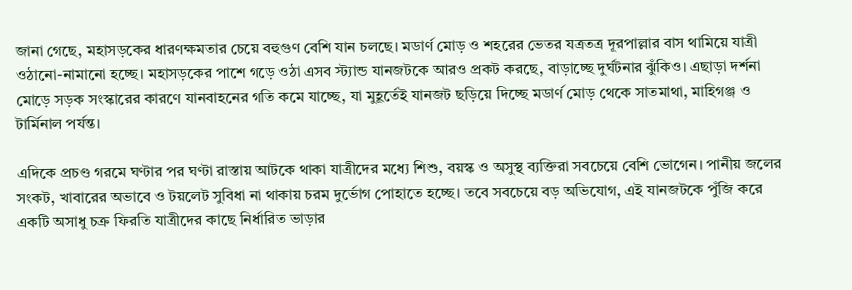জানা গেছে, মহাসড়কের ধারণক্ষমতার চেয়ে বহুগুণ বেশি যান চলছে। মডার্ণ মোড় ও শহরের ভেতর যত্রতত্র দূরপাল্লার বাস থামিয়ে যাত্রী ওঠানো-নামানো হচ্ছে। মহাসড়কের পাশে গড়ে ওঠা এসব স্ট্যান্ড যানজটকে আরও প্রকট করছে, বাড়াচ্ছে দুর্ঘটনার ঝুঁকিও। এছাড়া দর্শনা মোড়ে সড়ক সংস্কারের কারণে যানবাহনের গতি কমে যাচ্ছে, যা মুহূর্তেই যানজট ছড়িয়ে দিচ্ছে মডার্ণ মোড় থেকে সাতমাথা, মাহিগঞ্জ ও টার্মিনাল পর্যন্ত।

এদিকে প্রচণ্ড গরমে ঘণ্টার পর ঘণ্টা রাস্তায় আটকে থাকা যাত্রীদের মধ্যে শিশু, বয়স্ক ও অসুস্থ ব্যক্তিরা সবচেয়ে বেশি ভোগেন। পানীয় জলের সংকট, খাবারের অভাবে ও টয়লেট সুবিধা না থাকায় চরম দুর্ভোগ পোহাতে হচ্ছে। তবে সবচেয়ে বড় অভিযোগ, এই যানজটকে পুঁজি করে একটি অসাধু চক্র ফিরতি যাত্রীদের কাছে নির্ধারিত ভাড়ার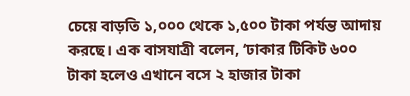চেয়ে বাড়তি ১,০০০ থেকে ১,৫০০ টাকা পর্যন্ত আদায় করছে। এক বাসযাত্রী বলেন, ‘ঢাকার টিকিট ৬০০ টাকা হলেও এখানে বসে ২ হাজার টাকা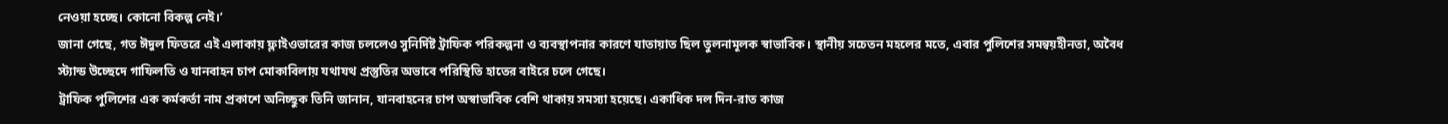নেওয়া হচ্ছে। কোনো বিকল্প নেই।’
জানা গেছে, গত ঈদুল ফিতরে এই এলাকায় ফ্লাইওভারের কাজ চললেও সুনির্দিষ্ট ট্রাফিক পরিকল্পনা ও ব্যবস্থাপনার কারণে যাতায়াত ছিল তুলনামূলক স্বাভাবিক। স্থানীয় সচেতন মহলের মতে, এবার পুলিশের সমন্বয়হীনতা, অবৈধ স্ট্যান্ড উচ্ছেদে গাফিলতি ও যানবাহন চাপ মোকাবিলায় যথাযথ প্রস্তুতির অভাবে পরিস্থিতি হাতের বাইরে চলে গেছে।
ট্রাফিক পুলিশের এক কর্মকর্তা নাম প্রকাশে অনিচ্ছুক তিনি জানান, যানবাহনের চাপ অস্বাভাবিক বেশি থাকায় সমস্যা হয়েছে। একাধিক দল দিন-রাত কাজ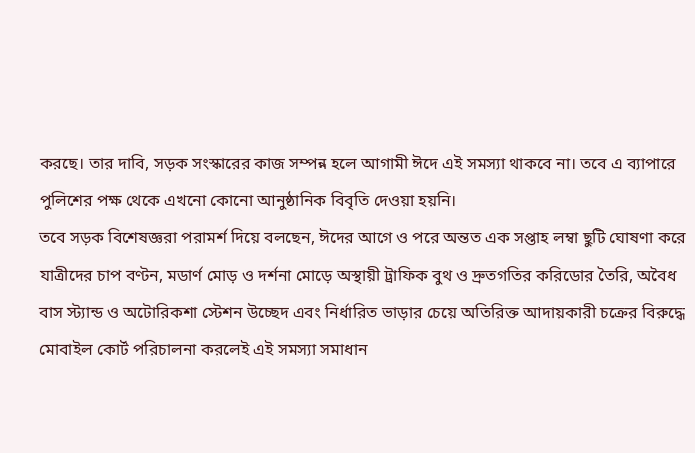করছে। তার দাবি, সড়ক সংস্কারের কাজ সম্পন্ন হলে আগামী ঈদে এই সমস্যা থাকবে না। তবে এ ব্যাপারে পুলিশের পক্ষ থেকে এখনো কোনো আনুষ্ঠানিক বিবৃতি দেওয়া হয়নি।
তবে সড়ক বিশেষজ্ঞরা পরামর্শ দিয়ে বলছেন, ঈদের আগে ও পরে অন্তত এক সপ্তাহ লম্বা ছুটি ঘোষণা করে যাত্রীদের চাপ বণ্টন, মডার্ণ মোড় ও দর্শনা মোড়ে অস্থায়ী ট্রাফিক বুথ ও দ্রুতগতির করিডোর তৈরি, অবৈধ বাস স্ট্যান্ড ও অটোরিকশা স্টেশন উচ্ছেদ এবং নির্ধারিত ভাড়ার চেয়ে অতিরিক্ত আদায়কারী চক্রের বিরুদ্ধে মোবাইল কোর্ট পরিচালনা করলেই এই সমস্যা সমাধান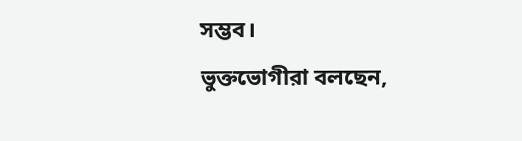সম্ভব।
ভুক্তভোগীরা বলছেন,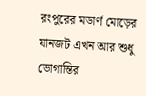রংপুরের মডার্ণ মোড়ের যানজট এখন আর শুধু ভোগান্তির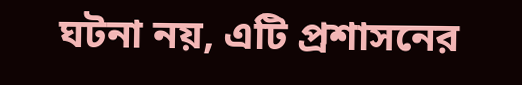ঘটনা নয়, এটি প্রশাসনের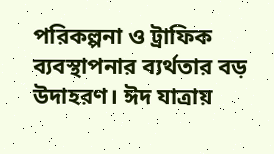পরিকল্পনা ও ট্রাফিক ব্যবস্থাপনার ব্যর্থতার বড় উদাহরণ। ঈদ যাত্রায়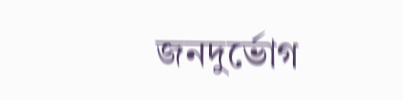জনদুর্ভোগ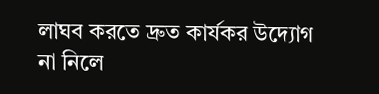লাঘব করতে দ্রুত কার্যকর উদ্যোগ না নিলে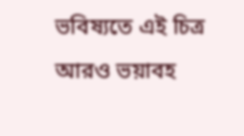ভবিষ্যতে এই চিত্র আরও ভয়াবহ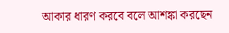আকার ধারণ করবে বলে আশঙ্কা করছেন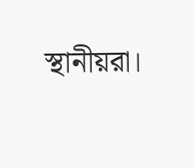স্থানীয়রা।